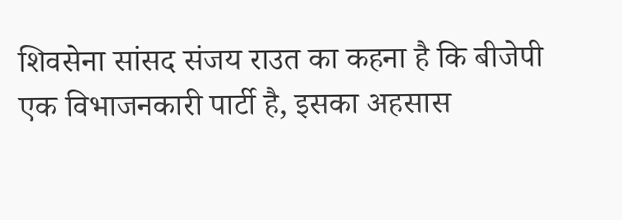शिवसेना सांसद संजय राउत का कहना है कि बीजेपी एक विभाजनकारी पार्टी है, इसका अहसास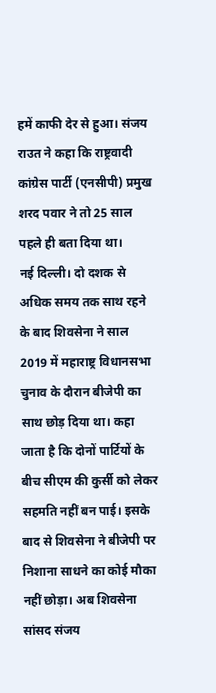हमें काफी देर से हुआ। संजय राउत ने कहा कि राष्ट्रवादी कांग्रेस पार्टी (एनसीपी) प्रमुख शरद पवार ने तो 25 साल पहले ही बता दिया था।
नई दिल्ली। दो दशक से अधिक समय तक साथ रहने के बाद शिवसेना ने साल 2019 में महाराष्ट्र विधानसभा चुनाव के दौरान बीजेपी का साथ छोड़ दिया था। कहा जाता है कि दोनों पार्टियों के बीच सीएम की कुर्सी को लेकर सहमति नहीं बन पाई। इसके बाद से शिवसेना ने बीजेपी पर निशाना साधने का कोई मौका नहीं छोड़ा। अब शिवसेना सांसद संजय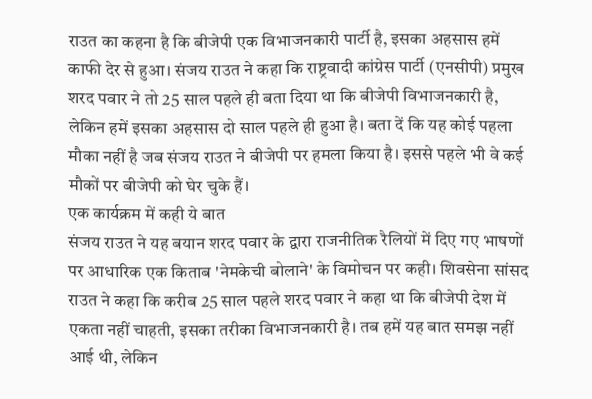राउत का कहना है कि बीजेपी एक विभाजनकारी पार्टी है, इसका अहसास हमें काफी देर से हुआ। संजय राउत ने कहा कि राष्ट्रवादी कांग्रेस पार्टी (एनसीपी) प्रमुख शरद पवार ने तो 25 साल पहले ही बता दिया था कि बीजेपी विभाजनकारी है, लेकिन हमें इसका अहसास दो साल पहले ही हुआ है। बता दें कि यह कोई पहला मौका नहीं है जब संजय राउत ने बीजेपी पर हमला किया है। इससे पहले भी वे कई मौकों पर बीजेपी को घेर चुके हैं।
एक कार्यक्रम में कही ये बात
संजय राउत ने यह बयान शरद पवार के द्वारा राजनीतिक रैलियों में दिए गए भाषणों पर आधारिक एक किताब 'नेमकेची बोलाने' के विमोचन पर कही। शिवसेना सांसद राउत ने कहा कि करीब 25 साल पहले शरद पवार ने कहा था कि बीजेपी देश में एकता नहीं चाहती, इसका तरीका विभाजनकारी है। तब हमें यह बात समझ नहीं आई थी, लेकिन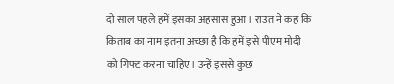दो साल पहले हमें इसका अहसास हुआ। राउत ने कह कि किताब का नाम इतना अच्छा है कि हमें इसे पीएम मोदी को गिफ्ट करना चाहिए। उन्हें इससे कुछ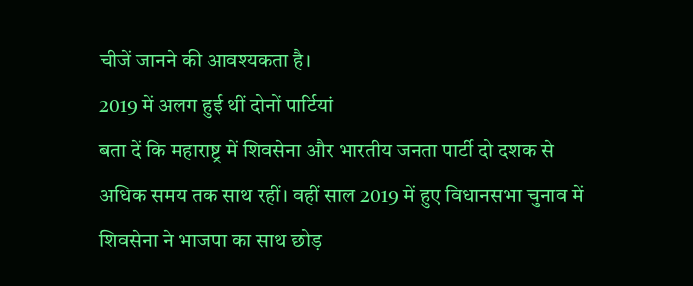चीजें जानने की आवश्यकता है।
2019 में अलग हुई थीं दोनों पार्टियां
बता दें कि महाराष्ट्र में शिवसेना और भारतीय जनता पार्टी दो दशक से अधिक समय तक साथ रहीं। वहीं साल 2019 में हुए विधानसभा चुनाव में शिवसेना ने भाजपा का साथ छोड़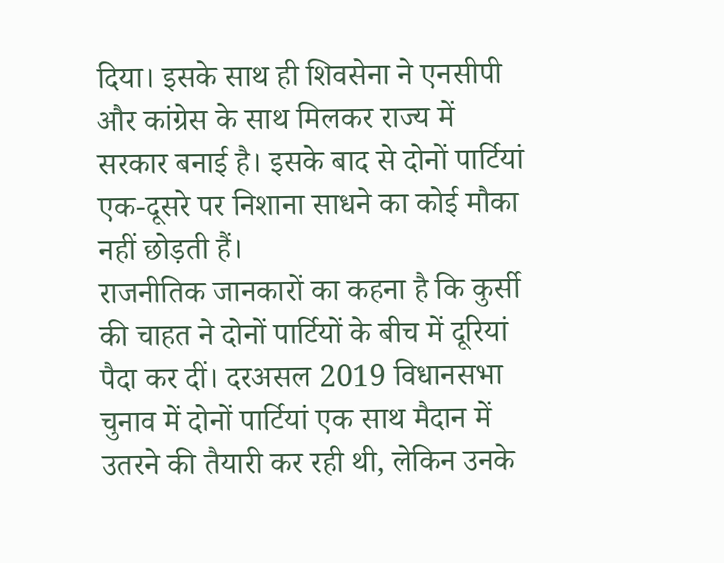दिया। इसके साथ ही शिवसेना ने एनसीपी और कांग्रेस के साथ मिलकर राज्य में सरकार बनाई है। इसके बाद से दोनों पार्टियां एक-दूसरे पर निशाना साधने का कोई मौका नहीं छोड़ती हैं।
राजनीतिक जानकारों का कहना है कि कुर्सी की चाहत ने दोनों पार्टियों के बीच में दूरियां पैदा कर दीं। दरअसल 2019 विधानसभा चुनाव में दोनों पार्टियां एक साथ मैदान में उतरने की तैयारी कर रही थी, लेकिन उनके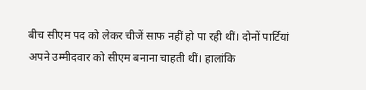बीच सीएम पद को लेकर चीजें साफ नहीं हो पा रही थीं। दोनों पार्टियां अपने उम्मीदवार को सीएम बनाना चाहती थीं। हालांकि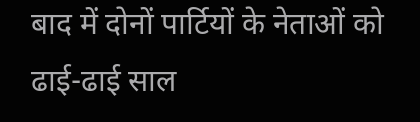बाद में दोनों पार्टियों के नेताओं को ढाई-ढाई साल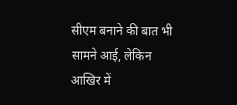सीएम बनाने की बात भी सामने आई, लेकिन आखिर में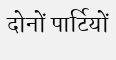दोनों पार्टियों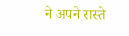ने अपने रास्ते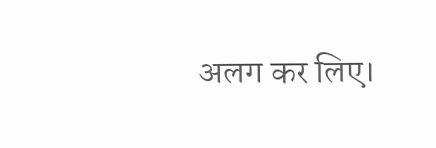अलग कर लिए।